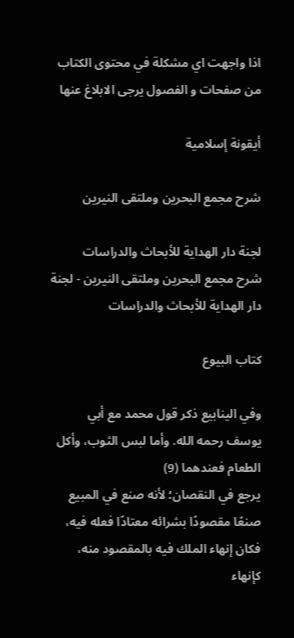اذا واجهت اي مشكلة في محتوى الكتاب من صفحات و الفصول يرجى الابلاغ عنها

أيقونة إسلامية

شرح مجمع البحرين وملتقى النيرين

لجنة دار الهداية للأبحاث والدراسات
شرح مجمع البحرين وملتقى النيرين - لجنة دار الهداية للأبحاث والدراسات

كتاب البيوع

وفي الينابيع ذكر قول محمد مع أبي يوسف رحمه الله. وأما لبس الثوب، وأكل الطعام فعندهما (9)
يرجع في النقصان؛ لأنه صنع في المبيع صنعًا مقصودًا بشرائه معتادًا فعله فيه، فكان إنهاء الملك فيه بالمقصود منه، كإنهاء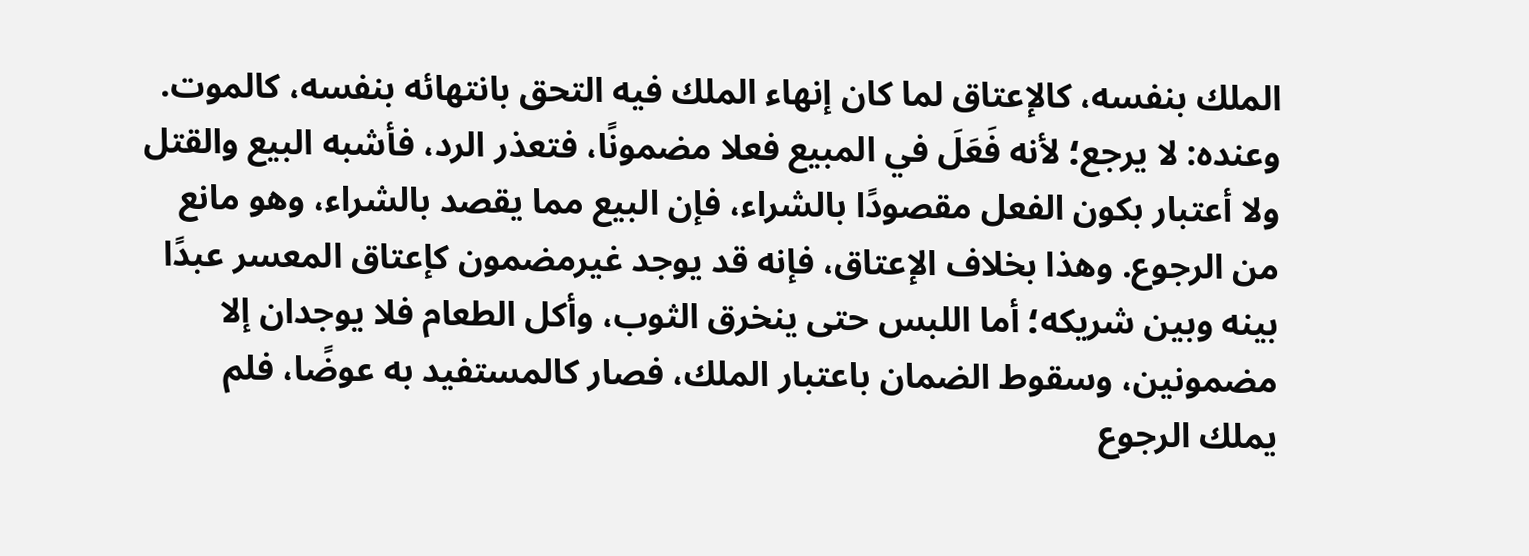الملك بنفسه، كالإعتاق لما كان إنهاء الملك فيه التحق بانتهائه بنفسه، كالموت.
وعنده: لا يرجع؛ لأنه فَعَلَ في المبيع فعلا مضمونًا، فتعذر الرد، فأشبه البيع والقتل ولا أعتبار بكون الفعل مقصودًا بالشراء، فإن البيع مما يقصد بالشراء، وهو مانع من الرجوع. وهذا بخلاف الإعتاق، فإنه قد يوجد غيرمضمون كإعتاق المعسر عبدًا بينه وبين شريكه؛ أما اللبس حتى ينخرق الثوب، وأكل الطعام فلا يوجدان إلا مضمونين، وسقوط الضمان باعتبار الملك، فصار كالمستفيد به عوضًا، فلم يملك الرجوع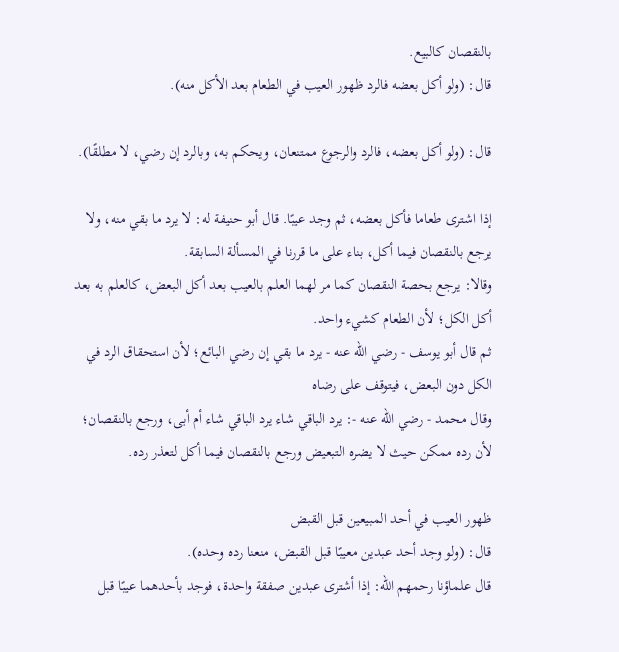بالنقصان كالبيع.
قال: (ولو أكل بعضه فالرد ظهور العيب في الطعام بعد الأكل منه).

قال: (ولو أكل بعضه، فالرد والرجوع ممتنعان، ويحكم به، وبالرد إن رضي، لا مطلقًا).

إذا اشترى طعاما فأكل بعضه، ثم وجد عيبًا. قال أبو حنيفة له: لا يرد ما بقي منه، ولا يرجع بالنقصان فيما أكل، بناء على ما قررنا في المسألة السابقة.
وقالا: يرجع بحصة النقصان كما مر لهما العلم بالعيب بعد أكل البعض، كالعلم به بعد أكل الكل؛ لأن الطعام كشيء واحد.
ثم قال أبو يوسف - رضي الله عنه - يرد ما بقي إن رضي البائع؛ لأن استحقاق الرد في الكل دون البعض، فيتوقف على رضاه
وقال محمد - رضي الله عنه -: يرد الباقي شاء يرد الباقي شاء أم أبى، ورجع بالنقصان؛ لأن رده ممكن حيث لا يضره التبعيض ورجع بالنقصان فيما أكل لتعذر رده.

ظهور العيب في أحد المبيعين قبل القبض
قال: (ولو وجد أحد عبدين معيبًا قبل القبض، منعنا رده وحده).
قال علماؤنا رحمهم الله: إذا أشترى عبدين صفقة واحدة، فوجد بأحدهما عيبًا قبل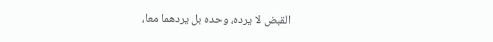القبض لا يرده، وحده بل يردهما معا،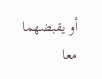أو يقبضهما معا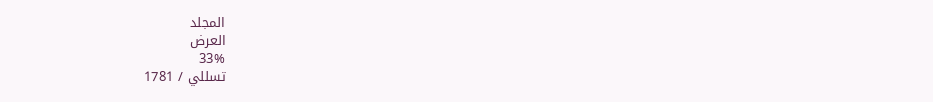المجلد
العرض
33%
تسللي / 1781